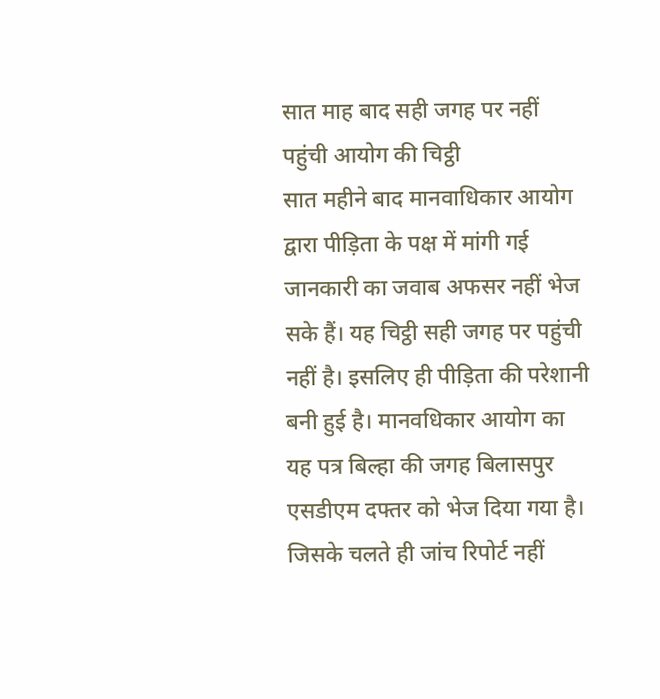सात माह बाद सही जगह पर नहीं पहुंची आयोग की चिट्ठी
सात महीने बाद मानवाधिकार आयोग द्वारा पीड़िता के पक्ष में मांगी गई जानकारी का जवाब अफसर नहीं भेज सके हैं। यह चिट्ठी सही जगह पर पहुंची नहीं है। इसलिए ही पीड़िता की परेशानी बनी हुई है। मानवधिकार आयोग का यह पत्र बिल्हा की जगह बिलासपुर एसडीएम दफ्तर को भेज दिया गया है। जिसके चलते ही जांच रिपोर्ट नहीं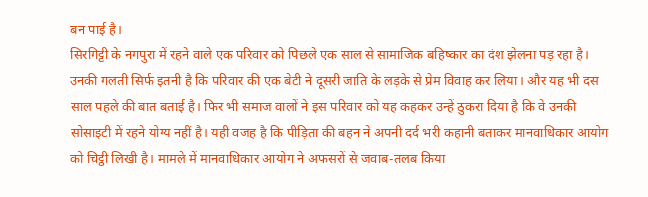बन पाई है।
सिरगिट्टी के नगपुरा में रहने वाले एक परिवार को पिछले एक साल से सामाजिक बहिष्कार का दंश झेलना पड़ रहा है। उनकी गलती सिर्फ इतनी है कि परिवार की एक बेटी ने दूसरी जाति के लड़के से प्रेम विवाह कर लिया। और यह भी दस साल पहले की बात बताई है। फिर भी समाज वालों ने इस परिवार को यह कहकर उन्हें ठुकरा दिया है कि वे उनकी सोसाइटी में रहने योग्य नहीं है। यही वजह है कि पीड़िता की बहन ने अपनी दर्द भरी कहानी बताकर मानवाधिकार आयोग को चिट्ठी लिखी है। मामले में मानवाधिकार आयोग ने अफसरों से जवाब-तलब किया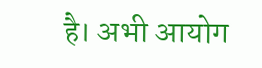है। अभी आयोग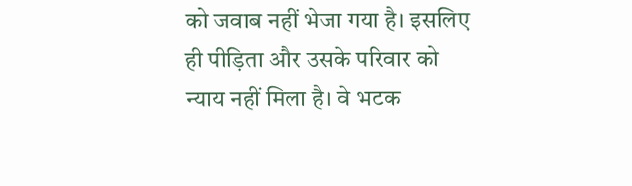को जवाब नहीं भेजा गया है। इसलिए ही पीड़िता और उसके परिवार को न्याय नहीं मिला है। वे भटक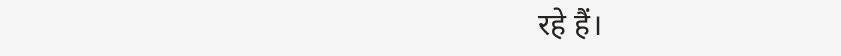रहे हैं।